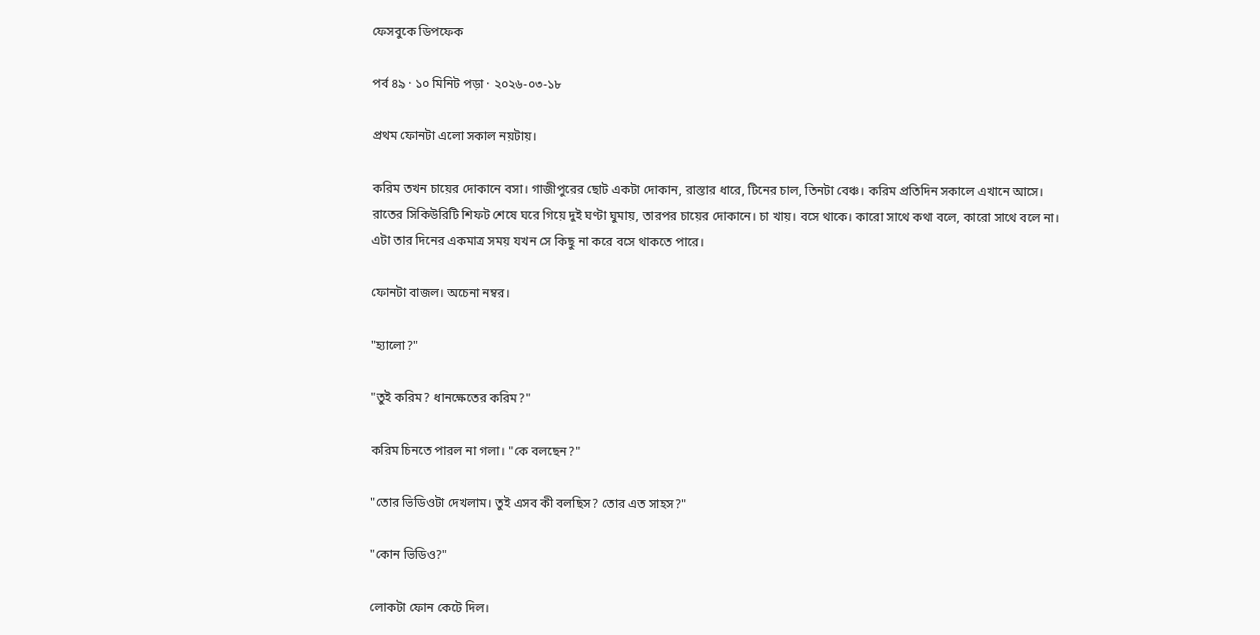ফেসবুকে ডিপফেক

পর্ব ৪৯ · ১০ মিনিট পড়া · ২০২৬-০৩-১৮

প্রথম ফোনটা এলো সকাল নয়টায়।

করিম তখন চায়ের দোকানে বসা। গাজীপুরের ছোট একটা দোকান, রাস্তার ধারে, টিনের চাল, তিনটা বেঞ্চ। করিম প্রতিদিন সকালে এখানে আসে। রাতের সিকিউরিটি শিফট শেষে ঘরে গিয়ে দুই ঘণ্টা ঘুমায়, তারপর চায়ের দোকানে। চা খায়। বসে থাকে। কারো সাথে কথা বলে, কারো সাথে বলে না। এটা তার দিনের একমাত্র সময় যখন সে কিছু না করে বসে থাকতে পারে।

ফোনটা বাজল। অচেনা নম্বর।

"হ্যালো?"

"তুই করিম? ধানক্ষেতের করিম?"

করিম চিনতে পারল না গলা। "কে বলছেন?"

"তোর ভিডিওটা দেখলাম। তুই এসব কী বলছিস? তোর এত সাহস?"

"কোন ভিডিও?"

লোকটা ফোন কেটে দিল।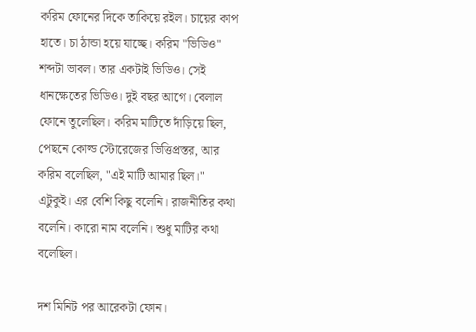করিম ফোনের দিকে তাকিয়ে রইল। চায়ের কাপ হাতে। চা ঠান্ডা হয়ে যাচ্ছে। করিম "ভিডিও" শব্দটা ভাবল। তার একটাই ভিডিও। সেই ধানক্ষেতের ভিডিও। দুই বছর আগে। বেলাল ফোনে তুলেছিল। করিম মাটিতে দাঁড়িয়ে ছিল, পেছনে কোল্ড স্টোরেজের ভিত্তিপ্রস্তর, আর করিম বলেছিল, "এই মাটি আমার ছিল।" এটুকুই। এর বেশি কিছু বলেনি। রাজনীতির কথা বলেনি। কারো নাম বলেনি। শুধু মাটির কথা বলেছিল।

দশ মিনিট পর আরেকটা ফোন।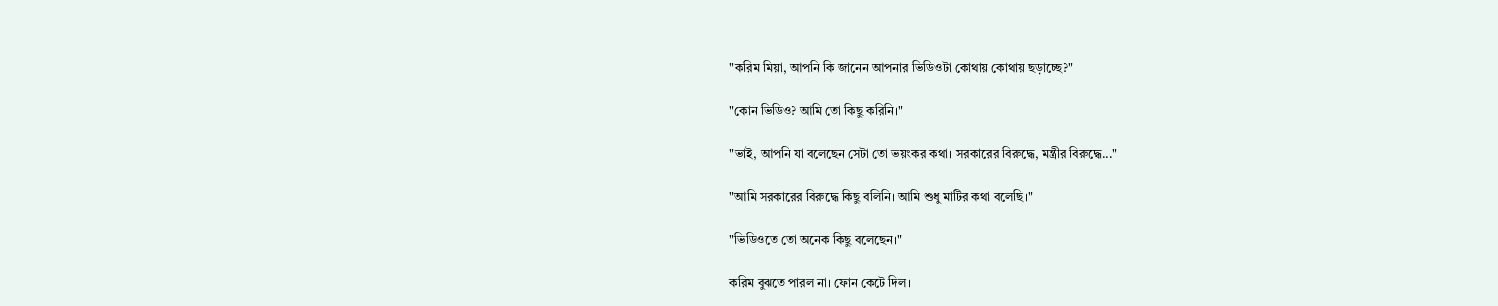"করিম মিয়া, আপনি কি জানেন আপনার ভিডিওটা কোথায় কোথায় ছড়াচ্ছে?"

"কোন ভিডিও? আমি তো কিছু করিনি।"

"ভাই, আপনি যা বলেছেন সেটা তো ভয়ংকর কথা। সরকারের বিরুদ্ধে, মন্ত্রীর বিরুদ্ধে..."

"আমি সরকারের বিরুদ্ধে কিছু বলিনি। আমি শুধু মাটির কথা বলেছি।"

"ভিডিওতে তো অনেক কিছু বলেছেন।"

করিম বুঝতে পারল না। ফোন কেটে দিল।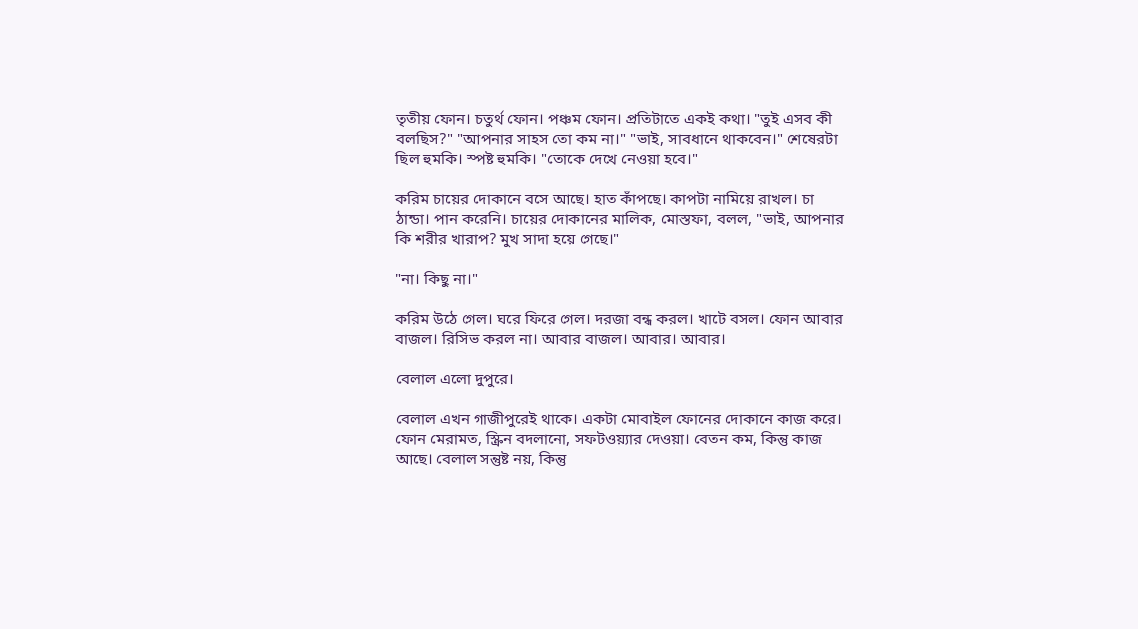তৃতীয় ফোন। চতুর্থ ফোন। পঞ্চম ফোন। প্রতিটাতে একই কথা। "তুই এসব কী বলছিস?" "আপনার সাহস তো কম না।" "ভাই, সাবধানে থাকবেন।" শেষেরটা ছিল হুমকি। স্পষ্ট হুমকি। "তোকে দেখে নেওয়া হবে।"

করিম চায়ের দোকানে বসে আছে। হাত কাঁপছে। কাপটা নামিয়ে রাখল। চা ঠান্ডা। পান করেনি। চায়ের দোকানের মালিক, মোস্তফা, বলল, "ভাই, আপনার কি শরীর খারাপ? মুখ সাদা হয়ে গেছে।"

"না। কিছু না।"

করিম উঠে গেল। ঘরে ফিরে গেল। দরজা বন্ধ করল। খাটে বসল। ফোন আবার বাজল। রিসিভ করল না। আবার বাজল। আবার। আবার।

বেলাল এলো দুপুরে।

বেলাল এখন গাজীপুরেই থাকে। একটা মোবাইল ফোনের দোকানে কাজ করে। ফোন মেরামত, স্ক্রিন বদলানো, সফটওয়্যার দেওয়া। বেতন কম, কিন্তু কাজ আছে। বেলাল সন্তুষ্ট নয়, কিন্তু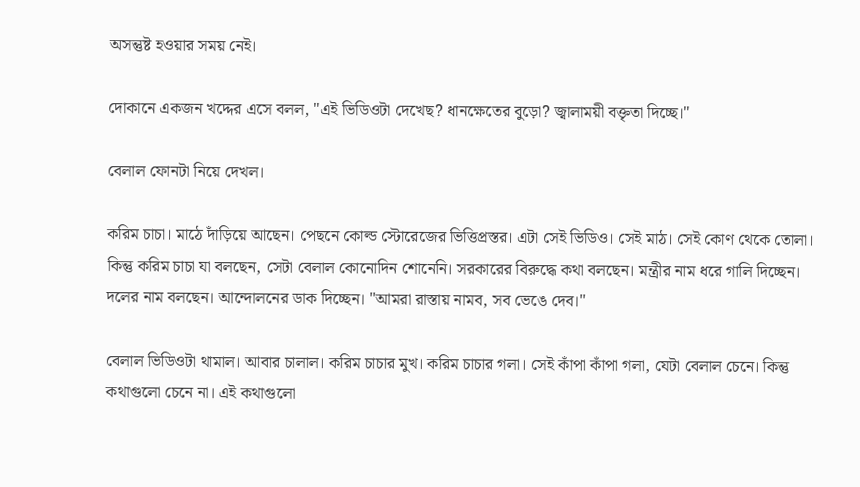অসন্তুষ্ট হওয়ার সময় নেই।

দোকানে একজন খদ্দের এসে বলল, "এই ভিডিওটা দেখেছ? ধানক্ষেতের বুড়ো? জ্বালাময়ী বক্তৃতা দিচ্ছে।"

বেলাল ফোনটা নিয়ে দেখল।

করিম চাচা। মাঠে দাঁড়িয়ে আছেন। পেছনে কোল্ড স্টোরেজের ভিত্তিপ্রস্তর। এটা সেই ভিডিও। সেই মাঠ। সেই কোণ থেকে তোলা। কিন্তু করিম চাচা যা বলছেন, সেটা বেলাল কোনোদিন শোনেনি। সরকারের বিরুদ্ধে কথা বলছেন। মন্ত্রীর নাম ধরে গালি দিচ্ছেন। দলের নাম বলছেন। আন্দোলনের ডাক দিচ্ছেন। "আমরা রাস্তায় নামব, সব ভেঙে দেব।"

বেলাল ভিডিওটা থামাল। আবার চালাল। করিম চাচার মুখ। করিম চাচার গলা। সেই কাঁপা কাঁপা গলা, যেটা বেলাল চেনে। কিন্তু কথাগুলো চেনে না। এই কথাগুলো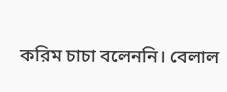করিম চাচা বলেননি। বেলাল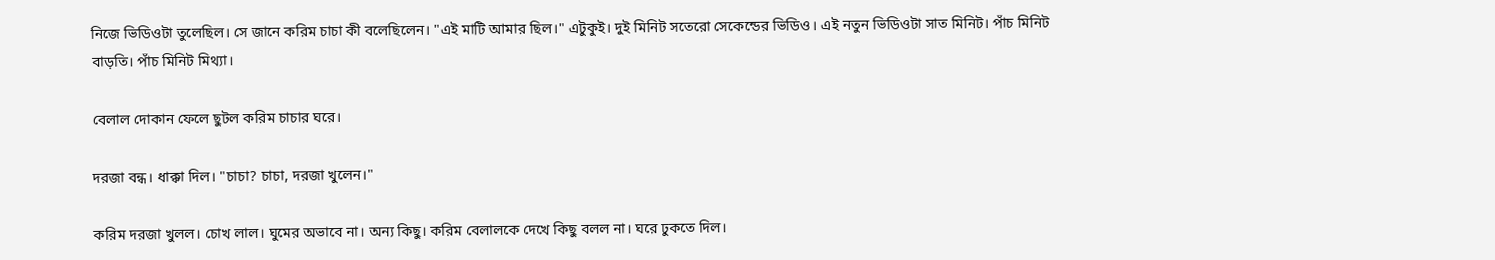নিজে ভিডিওটা তুলেছিল। সে জানে করিম চাচা কী বলেছিলেন। "এই মাটি আমার ছিল।" এটুকুই। দুই মিনিট সতেরো সেকেন্ডের ভিডিও। এই নতুন ভিডিওটা সাত মিনিট। পাঁচ মিনিট বাড়তি। পাঁচ মিনিট মিথ্যা।

বেলাল দোকান ফেলে ছুটল করিম চাচার ঘরে।

দরজা বন্ধ। ধাক্কা দিল। "চাচা? চাচা, দরজা খুলেন।"

করিম দরজা খুলল। চোখ লাল। ঘুমের অভাবে না। অন্য কিছু। করিম বেলালকে দেখে কিছু বলল না। ঘরে ঢুকতে দিল।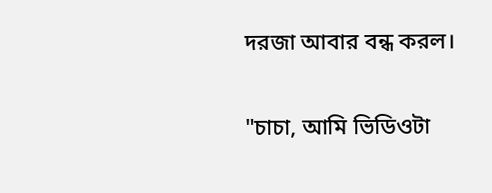দরজা আবার বন্ধ করল।

"চাচা, আমি ভিডিওটা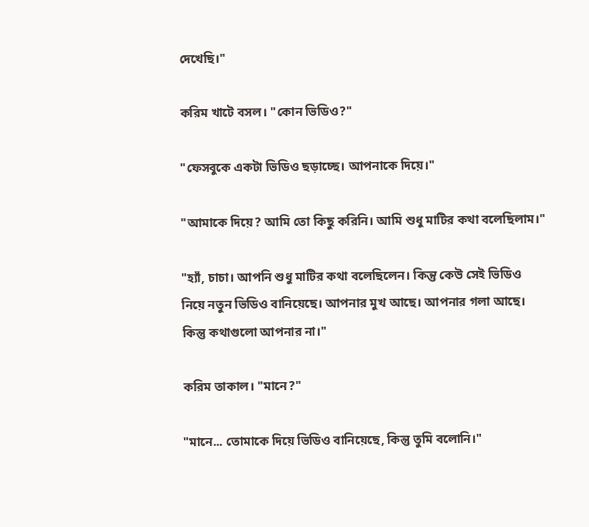দেখেছি।"

করিম খাটে বসল। "কোন ভিডিও?"

"ফেসবুকে একটা ভিডিও ছড়াচ্ছে। আপনাকে দিয়ে।"

"আমাকে দিয়ে? আমি তো কিছু করিনি। আমি শুধু মাটির কথা বলেছিলাম।"

"হ্যাঁ, চাচা। আপনি শুধু মাটির কথা বলেছিলেন। কিন্তু কেউ সেই ভিডিও নিয়ে নতুন ভিডিও বানিয়েছে। আপনার মুখ আছে। আপনার গলা আছে। কিন্তু কথাগুলো আপনার না।"

করিম তাকাল। "মানে?"

"মানে... তোমাকে দিয়ে ভিডিও বানিয়েছে, কিন্তু তুমি বলোনি।"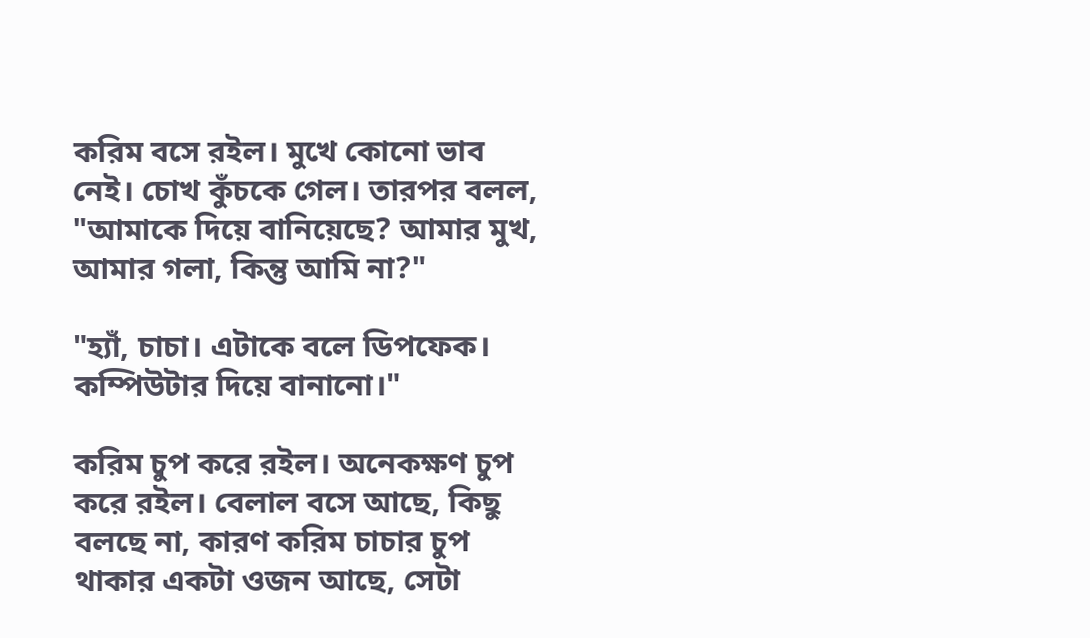করিম বসে রইল। মুখে কোনো ভাব নেই। চোখ কুঁচকে গেল। তারপর বলল, "আমাকে দিয়ে বানিয়েছে? আমার মুখ, আমার গলা, কিন্তু আমি না?"

"হ্যাঁ, চাচা। এটাকে বলে ডিপফেক। কম্পিউটার দিয়ে বানানো।"

করিম চুপ করে রইল। অনেকক্ষণ চুপ করে রইল। বেলাল বসে আছে, কিছু বলছে না, কারণ করিম চাচার চুপ থাকার একটা ওজন আছে, সেটা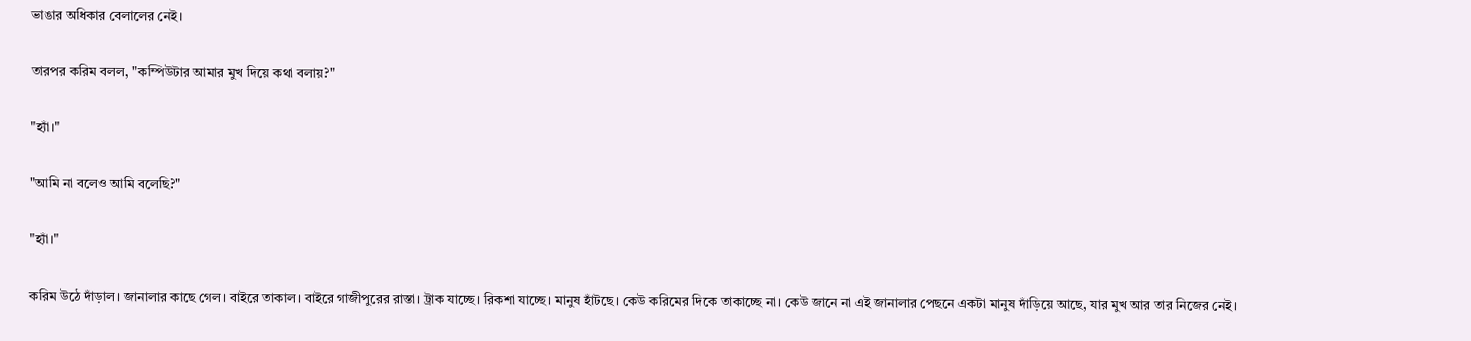ভাঙার অধিকার বেলালের নেই।

তারপর করিম বলল, "কম্পিউটার আমার মুখ দিয়ে কথা বলায়?"

"হ্যাঁ।"

"আমি না বলেও আমি বলেছি?"

"হ্যাঁ।"

করিম উঠে দাঁড়াল। জানালার কাছে গেল। বাইরে তাকাল। বাইরে গাজীপুরের রাস্তা। ট্রাক যাচ্ছে। রিকশা যাচ্ছে। মানুষ হাঁটছে। কেউ করিমের দিকে তাকাচ্ছে না। কেউ জানে না এই জানালার পেছনে একটা মানুষ দাঁড়িয়ে আছে, যার মুখ আর তার নিজের নেই।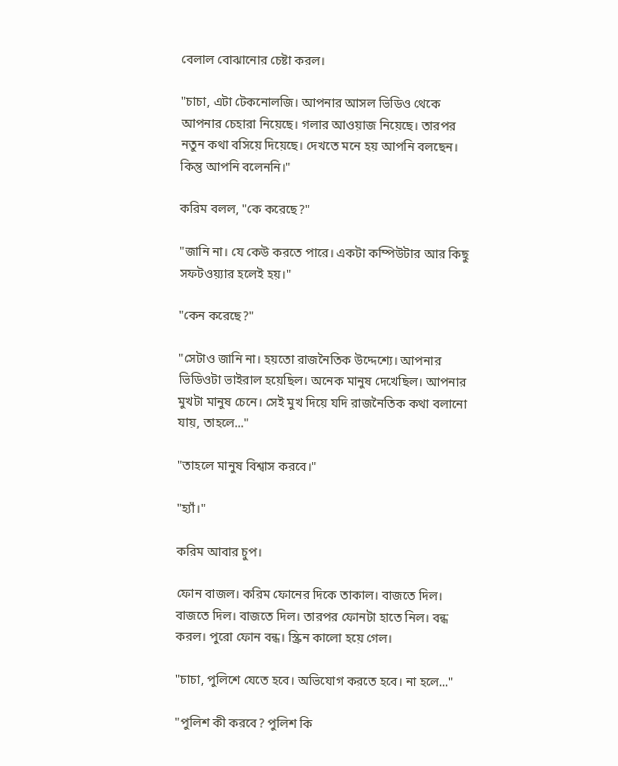বেলাল বোঝানোর চেষ্টা করল।

"চাচা, এটা টেকনোলজি। আপনার আসল ভিডিও থেকে আপনার চেহারা নিয়েছে। গলার আওয়াজ নিয়েছে। তারপর নতুন কথা বসিয়ে দিয়েছে। দেখতে মনে হয় আপনি বলছেন। কিন্তু আপনি বলেননি।"

করিম বলল, "কে করেছে?"

"জানি না। যে কেউ করতে পারে। একটা কম্পিউটার আর কিছু সফটওয়্যার হলেই হয়।"

"কেন করেছে?"

"সেটাও জানি না। হয়তো রাজনৈতিক উদ্দেশ্যে। আপনার ভিডিওটা ভাইরাল হয়েছিল। অনেক মানুষ দেখেছিল। আপনার মুখটা মানুষ চেনে। সেই মুখ দিয়ে যদি রাজনৈতিক কথা বলানো যায়, তাহলে..."

"তাহলে মানুষ বিশ্বাস করবে।"

"হ্যাঁ।"

করিম আবার চুপ।

ফোন বাজল। করিম ফোনের দিকে তাকাল। বাজতে দিল। বাজতে দিল। বাজতে দিল। তারপর ফোনটা হাতে নিল। বন্ধ করল। পুরো ফোন বন্ধ। স্ক্রিন কালো হয়ে গেল।

"চাচা, পুলিশে যেতে হবে। অভিযোগ করতে হবে। না হলে..."

"পুলিশ কী করবে? পুলিশ কি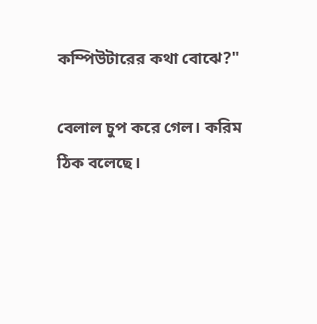কম্পিউটারের কথা বোঝে?"

বেলাল চুপ করে গেল। করিম ঠিক বলেছে।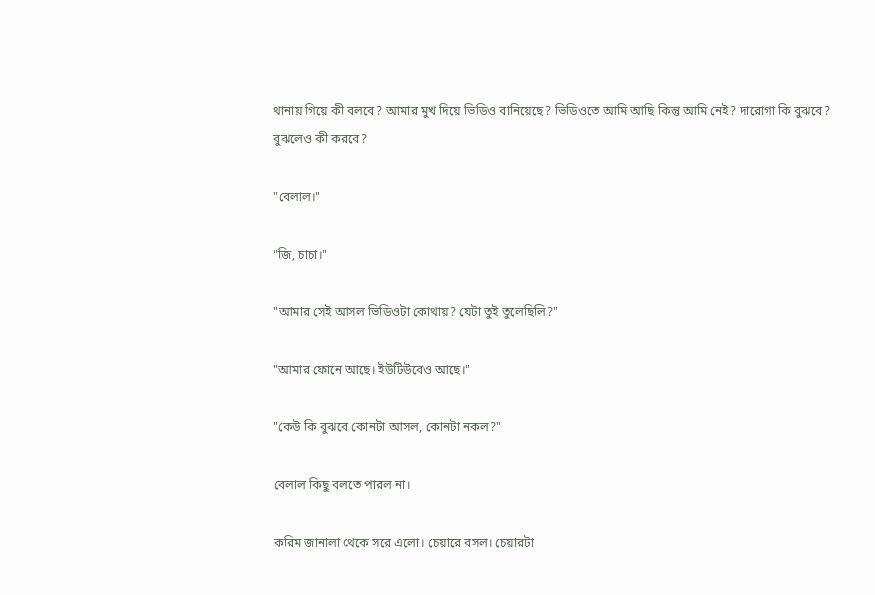থানায় গিয়ে কী বলবে? আমার মুখ দিয়ে ভিডিও বানিয়েছে? ভিডিওতে আমি আছি কিন্তু আমি নেই? দারোগা কি বুঝবে? বুঝলেও কী করবে?

"বেলাল।"

"জি, চাচা।"

"আমার সেই আসল ভিডিওটা কোথায়? যেটা তুই তুলেছিলি?"

"আমার ফোনে আছে। ইউটিউবেও আছে।"

"কেউ কি বুঝবে কোনটা আসল, কোনটা নকল?"

বেলাল কিছু বলতে পারল না।

করিম জানালা থেকে সরে এলো। চেয়ারে বসল। চেয়ারটা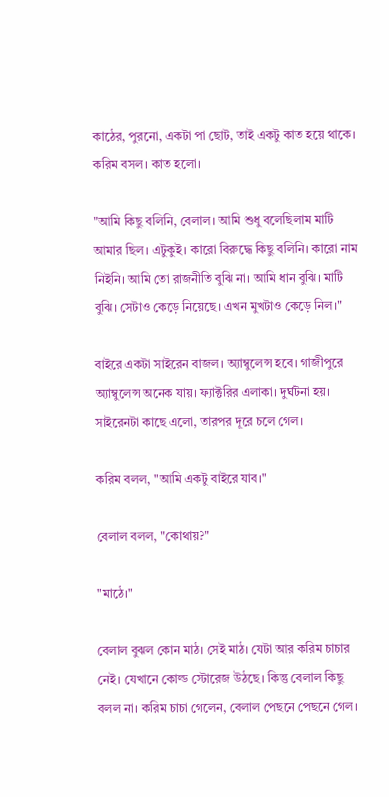কাঠের, পুরনো, একটা পা ছোট, তাই একটু কাত হয়ে থাকে। করিম বসল। কাত হলো।

"আমি কিছু বলিনি, বেলাল। আমি শুধু বলেছিলাম মাটি আমার ছিল। এটুকুই। কারো বিরুদ্ধে কিছু বলিনি। কারো নাম নিইনি। আমি তো রাজনীতি বুঝি না। আমি ধান বুঝি। মাটি বুঝি। সেটাও কেড়ে নিয়েছে। এখন মুখটাও কেড়ে নিল।"

বাইরে একটা সাইরেন বাজল। অ্যাম্বুলেন্স হবে। গাজীপুরে অ্যাম্বুলেন্স অনেক যায়। ফ্যাক্টরির এলাকা। দুর্ঘটনা হয়। সাইরেনটা কাছে এলো, তারপর দূরে চলে গেল।

করিম বলল, "আমি একটু বাইরে যাব।"

বেলাল বলল, "কোথায়?"

"মাঠে।"

বেলাল বুঝল কোন মাঠ। সেই মাঠ। যেটা আর করিম চাচার নেই। যেখানে কোল্ড স্টোরেজ উঠছে। কিন্তু বেলাল কিছু বলল না। করিম চাচা গেলেন, বেলাল পেছনে পেছনে গেল।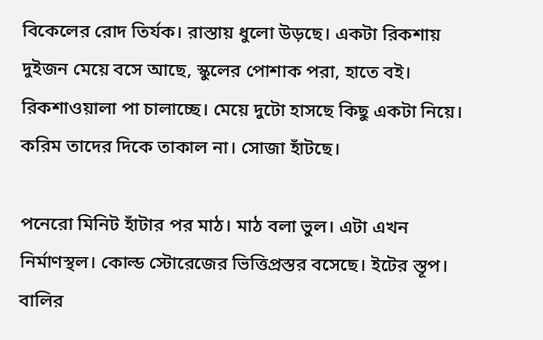বিকেলের রোদ তির্যক। রাস্তায় ধুলো উড়ছে। একটা রিকশায় দুইজন মেয়ে বসে আছে, স্কুলের পোশাক পরা, হাতে বই। রিকশাওয়ালা পা চালাচ্ছে। মেয়ে দুটো হাসছে কিছু একটা নিয়ে। করিম তাদের দিকে তাকাল না। সোজা হাঁটছে।

পনেরো মিনিট হাঁটার পর মাঠ। মাঠ বলা ভুল। এটা এখন নির্মাণস্থল। কোল্ড স্টোরেজের ভিত্তিপ্রস্তর বসেছে। ইটের স্তূপ। বালির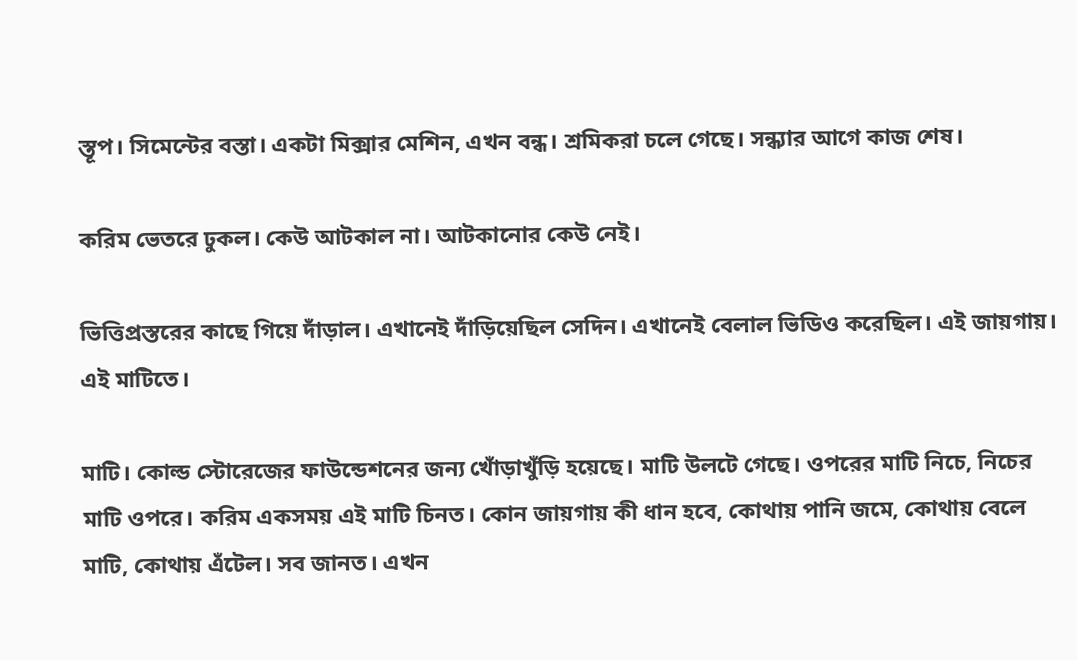স্তূপ। সিমেন্টের বস্তা। একটা মিক্সার মেশিন, এখন বন্ধ। শ্রমিকরা চলে গেছে। সন্ধ্যার আগে কাজ শেষ।

করিম ভেতরে ঢুকল। কেউ আটকাল না। আটকানোর কেউ নেই।

ভিত্তিপ্রস্তরের কাছে গিয়ে দাঁড়াল। এখানেই দাঁড়িয়েছিল সেদিন। এখানেই বেলাল ভিডিও করেছিল। এই জায়গায়। এই মাটিতে।

মাটি। কোল্ড স্টোরেজের ফাউন্ডেশনের জন্য খোঁড়াখুঁড়ি হয়েছে। মাটি উলটে গেছে। ওপরের মাটি নিচে, নিচের মাটি ওপরে। করিম একসময় এই মাটি চিনত। কোন জায়গায় কী ধান হবে, কোথায় পানি জমে, কোথায় বেলে মাটি, কোথায় এঁটেল। সব জানত। এখন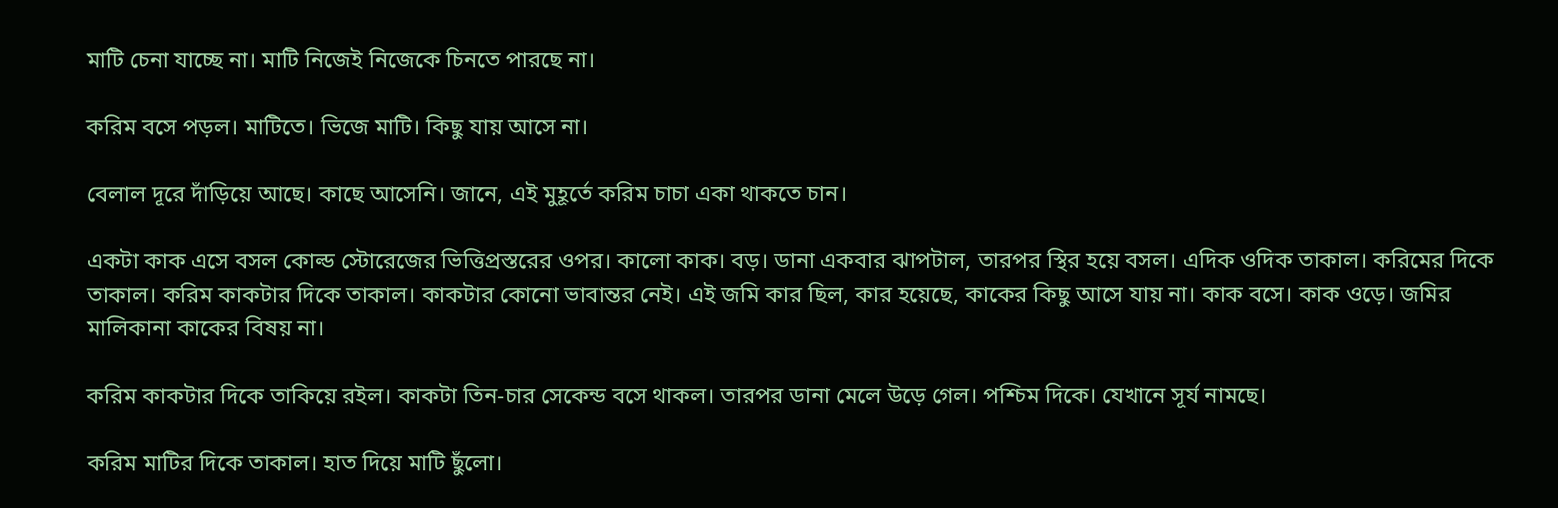মাটি চেনা যাচ্ছে না। মাটি নিজেই নিজেকে চিনতে পারছে না।

করিম বসে পড়ল। মাটিতে। ভিজে মাটি। কিছু যায় আসে না।

বেলাল দূরে দাঁড়িয়ে আছে। কাছে আসেনি। জানে, এই মুহূর্তে করিম চাচা একা থাকতে চান।

একটা কাক এসে বসল কোল্ড স্টোরেজের ভিত্তিপ্রস্তরের ওপর। কালো কাক। বড়। ডানা একবার ঝাপটাল, তারপর স্থির হয়ে বসল। এদিক ওদিক তাকাল। করিমের দিকে তাকাল। করিম কাকটার দিকে তাকাল। কাকটার কোনো ভাবান্তর নেই। এই জমি কার ছিল, কার হয়েছে, কাকের কিছু আসে যায় না। কাক বসে। কাক ওড়ে। জমির মালিকানা কাকের বিষয় না।

করিম কাকটার দিকে তাকিয়ে রইল। কাকটা তিন-চার সেকেন্ড বসে থাকল। তারপর ডানা মেলে উড়ে গেল। পশ্চিম দিকে। যেখানে সূর্য নামছে।

করিম মাটির দিকে তাকাল। হাত দিয়ে মাটি ছুঁলো।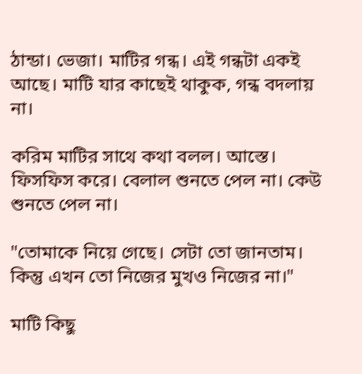ঠান্ডা। ভেজা। মাটির গন্ধ। এই গন্ধটা একই আছে। মাটি যার কাছেই থাকুক, গন্ধ বদলায় না।

করিম মাটির সাথে কথা বলল। আস্তে। ফিসফিস করে। বেলাল শুনতে পেল না। কেউ শুনতে পেল না।

"তোমাকে নিয়ে গেছে। সেটা তো জানতাম। কিন্তু এখন তো নিজের মুখও নিজের না।"

মাটি কিছু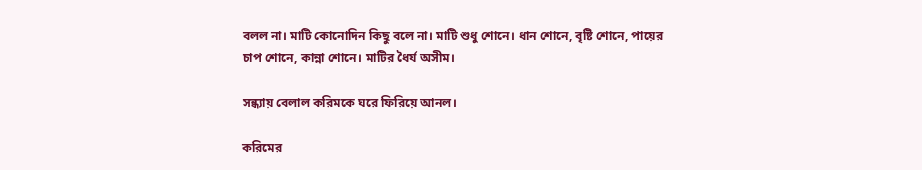বলল না। মাটি কোনোদিন কিছু বলে না। মাটি শুধু শোনে। ধান শোনে, বৃষ্টি শোনে, পায়ের চাপ শোনে, কান্না শোনে। মাটির ধৈর্য অসীম।

সন্ধ্যায় বেলাল করিমকে ঘরে ফিরিয়ে আনল।

করিমের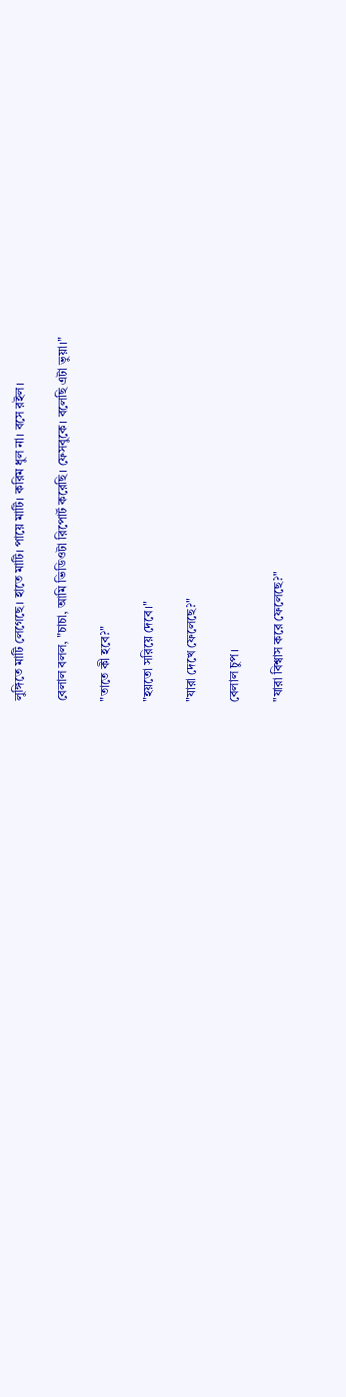লুঙ্গিতে মাটি লেগেছে। হাতে মাটি। পায়ে মাটি। করিম ধুল না। বসে রইল।

বেলাল বলল, "চাচা, আমি ভিডিওটা রিপোর্ট করেছি। ফেসবুকে। বলেছি এটা ভুয়া।"

"তাতে কী হবে?"

"হয়তো সরিয়ে দেবে।"

"যারা দেখে ফেলেছে?"

বেলাল চুপ।

"যারা বিশ্বাস করে ফেলেছে?"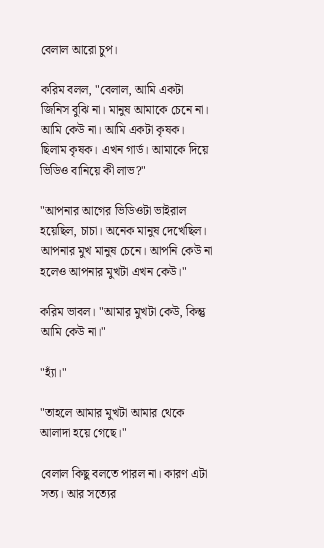বেলাল আরো চুপ।

করিম বলল, "বেলাল, আমি একটা জিনিস বুঝি না। মানুষ আমাকে চেনে না। আমি কেউ না। আমি একটা কৃষক। ছিলাম কৃষক। এখন গার্ড। আমাকে দিয়ে ভিডিও বানিয়ে কী লাভ?"

"আপনার আগের ভিডিওটা ভাইরাল হয়েছিল, চাচা। অনেক মানুষ দেখেছিল। আপনার মুখ মানুষ চেনে। আপনি কেউ না হলেও আপনার মুখটা এখন কেউ।"

করিম ভাবল। "আমার মুখটা কেউ, কিন্তু আমি কেউ না।"

"হ্যাঁ।"

"তাহলে আমার মুখটা আমার থেকে আলাদা হয়ে গেছে।"

বেলাল কিছু বলতে পারল না। কারণ এটা সত্য। আর সত্যের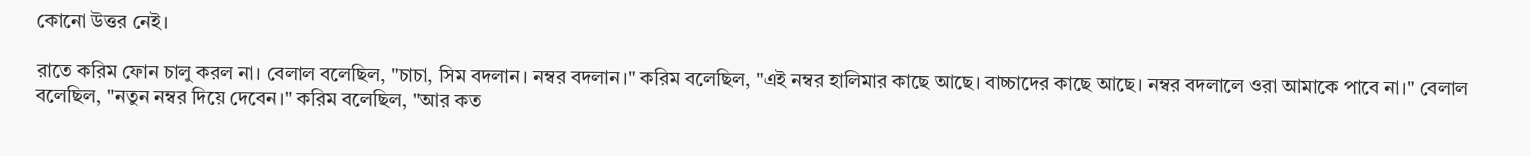কোনো উত্তর নেই।

রাতে করিম ফোন চালু করল না। বেলাল বলেছিল, "চাচা, সিম বদলান। নম্বর বদলান।" করিম বলেছিল, "এই নম্বর হালিমার কাছে আছে। বাচ্চাদের কাছে আছে। নম্বর বদলালে ওরা আমাকে পাবে না।" বেলাল বলেছিল, "নতুন নম্বর দিয়ে দেবেন।" করিম বলেছিল, "আর কত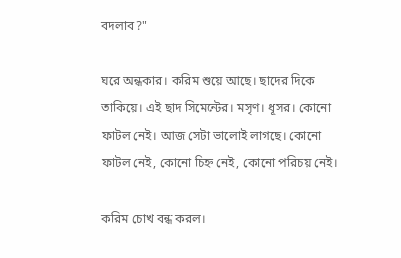বদলাব?"

ঘরে অন্ধকার। করিম শুয়ে আছে। ছাদের দিকে তাকিয়ে। এই ছাদ সিমেন্টের। মসৃণ। ধূসর। কোনো ফাটল নেই। আজ সেটা ভালোই লাগছে। কোনো ফাটল নেই, কোনো চিহ্ন নেই, কোনো পরিচয় নেই।

করিম চোখ বন্ধ করল।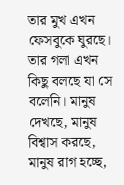তার মুখ এখন ফেসবুকে ঘুরছে। তার গলা এখন কিছু বলছে যা সে বলেনি। মানুষ দেখছে, মানুষ বিশ্বাস করছে, মানুষ রাগ হচ্ছে,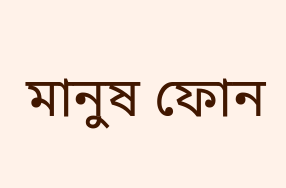মানুষ ফোন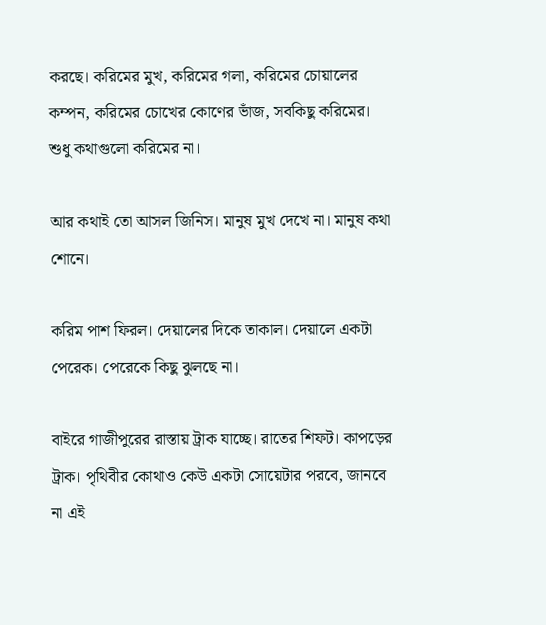করছে। করিমের মুখ, করিমের গলা, করিমের চোয়ালের কম্পন, করিমের চোখের কোণের ভাঁজ, সবকিছু করিমের। শুধু কথাগুলো করিমের না।

আর কথাই তো আসল জিনিস। মানুষ মুখ দেখে না। মানুষ কথা শোনে।

করিম পাশ ফিরল। দেয়ালের দিকে তাকাল। দেয়ালে একটা পেরেক। পেরেকে কিছু ঝুলছে না।

বাইরে গাজীপুরের রাস্তায় ট্রাক যাচ্ছে। রাতের শিফট। কাপড়ের ট্রাক। পৃথিবীর কোথাও কেউ একটা সোয়েটার পরবে, জানবে না এই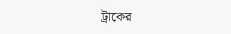ট্রাকের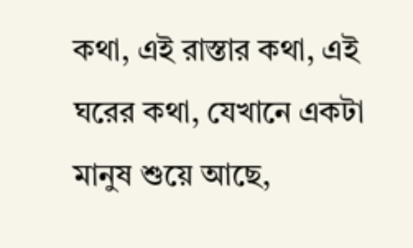কথা, এই রাস্তার কথা, এই ঘরের কথা, যেখানে একটা মানুষ শুয়ে আছে,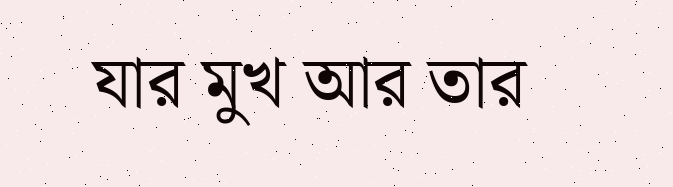যার মুখ আর তার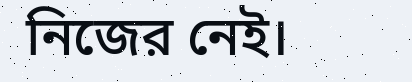নিজের নেই।